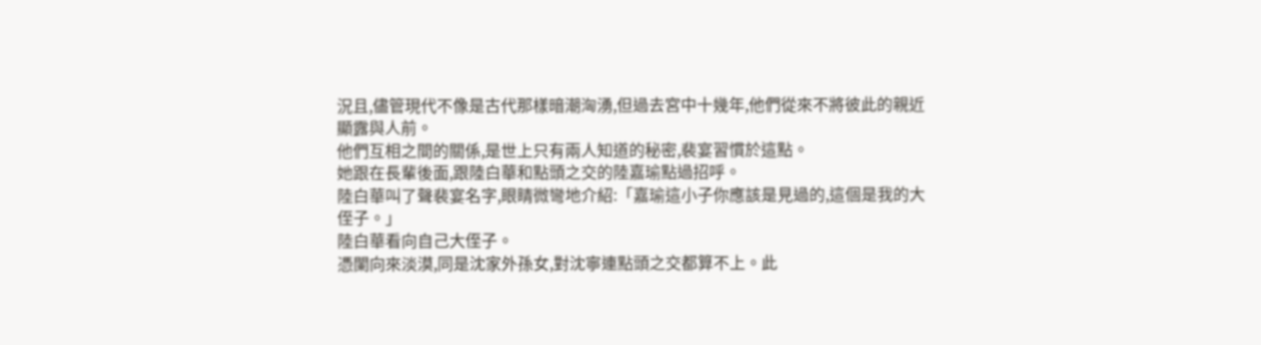況且,儘管現代不像是古代那樣暗潮洶湧,但過去宮中十幾年,他們從來不將彼此的親近顯露與人前。
他們互相之間的關係,是世上只有兩人知道的秘密,裴宴習慣於這點。
她跟在長輩後面,跟陸白華和點頭之交的陸嘉瑜點過招呼。
陸白華叫了聲裴宴名字,眼睛微彎地介紹:「嘉瑜這小子你應該是見過的,這個是我的大侄子。」
陸白華看向自己大侄子。
憑闌向來淡漠,同是沈家外孫女,對沈寧連點頭之交都算不上。此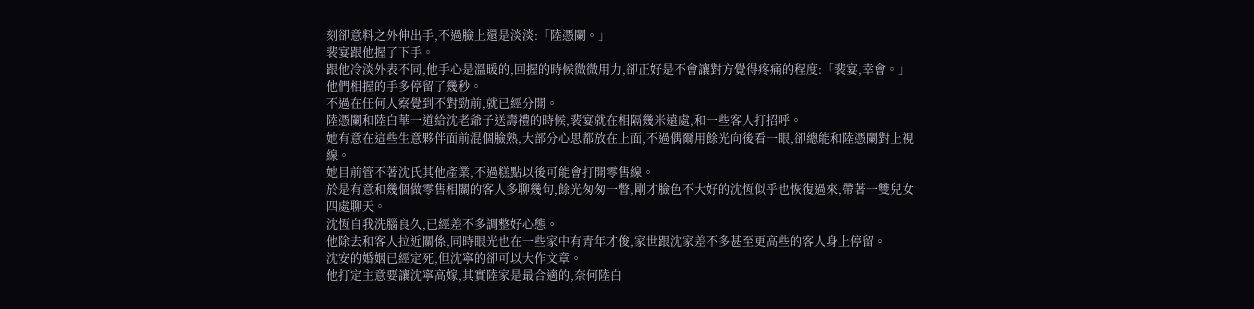刻卻意料之外伸出手,不過臉上還是淡淡:「陸憑闌。」
裴宴跟他握了下手。
跟他冷淡外表不同,他手心是溫暖的,回握的時候微微用力,卻正好是不會讓對方覺得疼痛的程度:「裴宴,幸會。」
他們相握的手多停留了幾秒。
不過在任何人察覺到不對勁前,就已經分開。
陸憑闌和陸白華一道給沈老爺子送壽禮的時候,裴宴就在相隔幾米遠處,和一些客人打招呼。
她有意在這些生意夥伴面前混個臉熟,大部分心思都放在上面,不過偶爾用餘光向後看一眼,卻總能和陸憑闌對上視線。
她目前管不著沈氏其他產業,不過糕點以後可能會打開零售線。
於是有意和幾個做零售相關的客人多聊幾句,餘光匆匆一瞥,剛才臉色不大好的沈恆似乎也恢復過來,帶著一雙兒女四處聊天。
沈恆自我洗腦良久,已經差不多調整好心態。
他除去和客人拉近關係,同時眼光也在一些家中有青年才俊,家世跟沈家差不多甚至更高些的客人身上停留。
沈安的婚姻已經定死,但沈寧的卻可以大作文章。
他打定主意要讓沈寧高嫁,其實陸家是最合適的,奈何陸白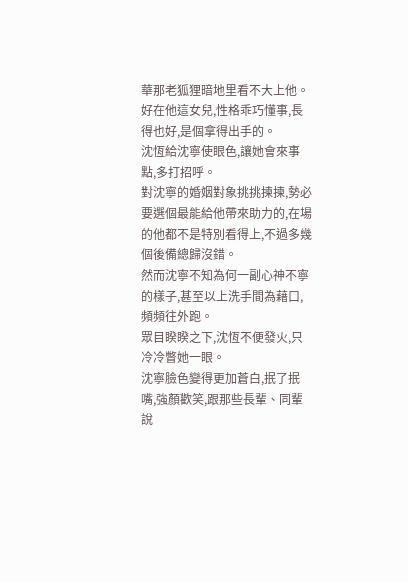華那老狐狸暗地里看不大上他。
好在他這女兒,性格乖巧懂事,長得也好,是個拿得出手的。
沈恆給沈寧使眼色,讓她會來事點,多打招呼。
對沈寧的婚姻對象挑挑揀揀,勢必要選個最能給他帶來助力的,在場的他都不是特別看得上,不過多幾個後備總歸沒錯。
然而沈寧不知為何一副心神不寧的樣子,甚至以上洗手間為藉口,頻頻往外跑。
眾目睽睽之下,沈恆不便發火,只冷冷瞥她一眼。
沈寧臉色變得更加蒼白,抿了抿嘴,強顏歡笑,跟那些長輩、同輩說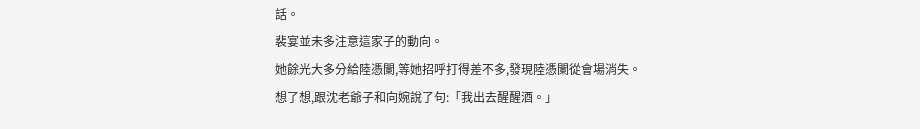話。
裴宴並未多注意這家子的動向。
她餘光大多分給陸憑闌,等她招呼打得差不多,發現陸憑闌從會場消失。
想了想,跟沈老爺子和向婉說了句:「我出去醒醒酒。」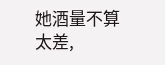她酒量不算太差,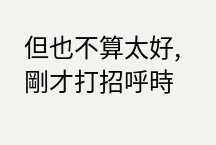但也不算太好,剛才打招呼時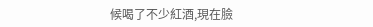候喝了不少紅酒,現在臉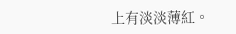上有淡淡薄紅。